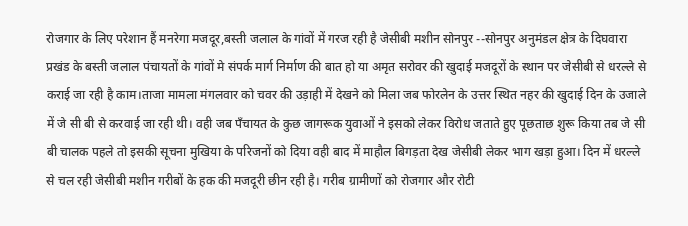रोजगार के लिए परेशान हैं मनरेगा मजदूर,बस्ती जलाल के गांवों में गरज रही है जेसीबी मशीन सोनपुर --सोनपुर अनुमंडल क्षेत्र के दिघवारा प्रखंड के बस्ती जलाल पंचायतों के गांवों मे संपर्क मार्ग निर्माण की बात हो या अमृत सरोवर की खुदाई मजदूरों के स्थान पर जेसीबी से धरल्ले से कराई जा रही है काम।ताजा मामला मंगलवार को चवर की उड़ाही में देखने को मिला जब फोरलेन के उत्तर स्थित नहर की खुदाई दिन के उजाले में जे सी बी से करवाई जा रही थी। वही जब पँचायत के कुछ जागरूक युवाओं ने इसको लेकर विरोध जताते हुए पूछताछ शुरू किया तब जे सी बी चालक पहले तो इसकी सूचना मुखिया के परिजनों को दिया वही बाद में माहौल बिगड़ता देख जेसीबी लेकर भाग खड़ा हुआ। दिन में धरल्ले से चल रही जेसीबी मशीन गरीबों के हक की मजदूरी छीन रही है। गरीब ग्रामीणों को रोजगार और रोटी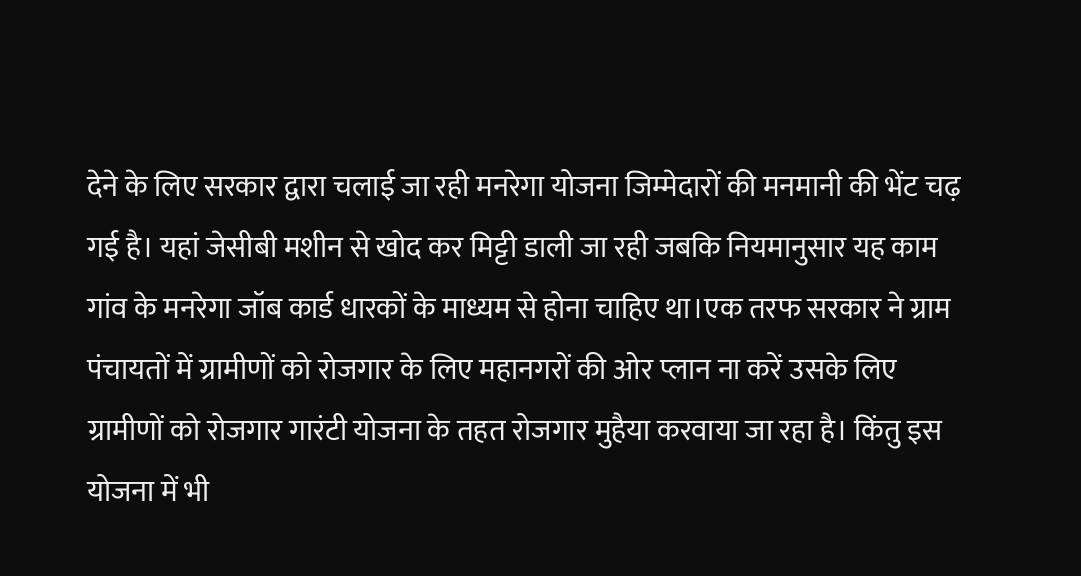देने के लिए सरकार द्वारा चलाई जा रही मनरेगा योजना जिम्मेदारों की मनमानी की भेंट चढ़ गई है। यहां जेसीबी मशीन से खोद कर मिट्टी डाली जा रही जबकि नियमानुसार यह काम गांव के मनरेगा जॉब कार्ड धारकों के माध्यम से होना चाहिए था।एक तरफ सरकार ने ग्राम पंचायतों में ग्रामीणों को रोजगार के लिए महानगरों की ओर प्लान ना करें उसके लिए ग्रामीणों को रोजगार गारंटी योजना के तहत रोजगार मुहैया करवाया जा रहा है। किंतु इस योजना में भी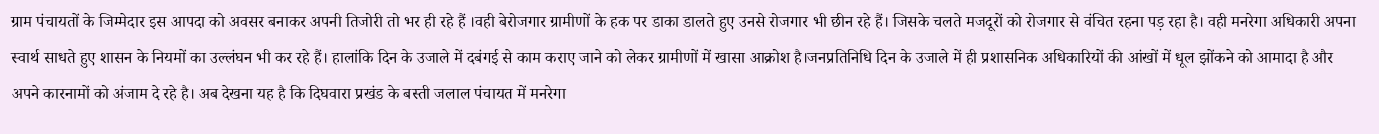ग्राम पंचायतों के जिम्मेदार इस आपदा को अवसर बनाकर अपनी तिजोरी तो भर ही रहे हैं ।वही बेरोजगार ग्रामीणों के हक पर डाका डालते हुए उनसे रोजगार भी छीन रहे हैं। जिसके चलते मजदूरों को रोजगार से वंचित रहना पड़ रहा है। वही मनरेगा अधिकारी अपना स्वार्थ साधते हुए शासन के नियमों का उल्लंघन भी कर रहे हैं। हालांकि दिन के उजाले में दबंगई से काम कराए जाने को लेकर ग्रामीणों में खासा आक्रोश है।जनप्रतिनिधि दिन के उजाले में ही प्रशासनिक अधिकारियों की आंखों में धूल झोंकने को आमादा है और अपने कारनामों को अंजाम दे रहे है। अब देखना यह है कि दिघवारा प्रखंड के बस्ती जलाल पंचायत में मनरेगा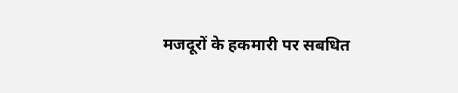मजदूरों के हकमारी पर सबधित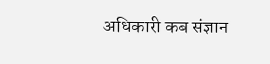अधिकारी कब संज्ञान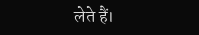लेते हैं।